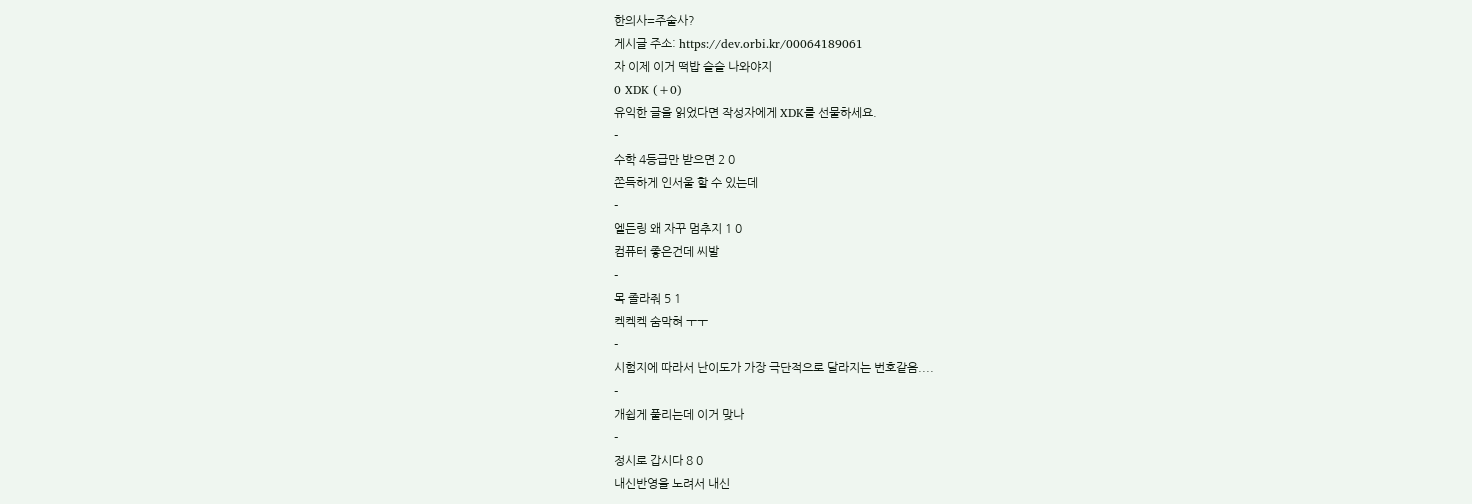한의사=주술사?
게시글 주소: https://dev.orbi.kr/00064189061
자 이제 이거 떡밥 슬슬 나와야지
0 XDK (+0)
유익한 글을 읽었다면 작성자에게 XDK를 선물하세요.
-
수학 4등급만 받으면 2 0
쫀득하게 인서울 할 수 있는데
-
엘든링 왜 자꾸 멈추지 1 0
컴퓨터 좋은건데 씨발
-
목 졸라줘 5 1
켁켁켁 숨막혀 ㅜㅜ
-
시험지에 따라서 난이도가 가장 극단적으로 달라지는 번호같음....
-
개쉽게 풀리는데 이거 맞나
-
정시로 갑시다 8 0
내신반영을 노려서 내신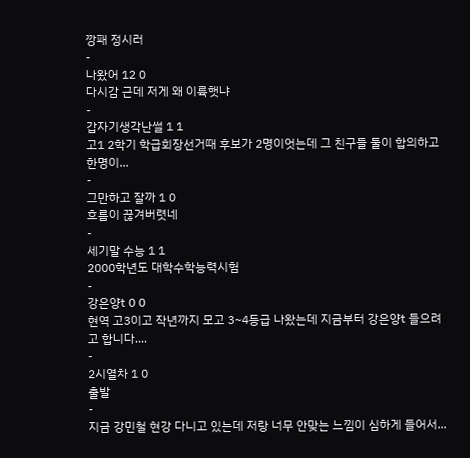깡패 정시러
-
나왔어 12 0
다시감 근데 저게 왜 이륙햇냐
-
갑자기생각난썰 1 1
고1 2학기 학급회장선거때 후보가 2명이엇는데 그 친구들 둘이 합의하고 한명이...
-
그만하고 잘까 1 0
흐름이 끊겨버렷네
-
세기말 수능 1 1
2000학년도 대학수학능력시험
-
강은양t 0 0
현역 고3이고 작년까지 모고 3~4등급 나왔는데 지금부터 강은양t 들으려고 합니다....
-
2시열차 1 0
출발
-
지금 강민철 현강 다니고 있는데 저랑 너무 안맞는 느낌이 심하게 들어서...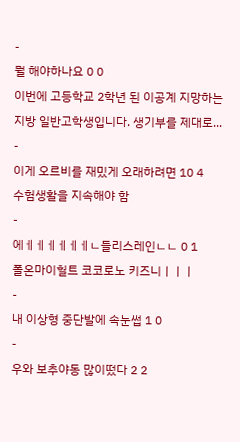-
뭘 해야하나요 0 0
이번에 고등학교 2학년 된 이공계 지망하는 지방 일반고학생입니다. 생기부를 제대로...
-
이게 오르비를 재밌게 오래하려면 10 4
수험생활을 지속해야 함
-
에ㅔㅔㅔㅔㅔㅔㄴ들리스레인ㄴㄴ 0 1
폴온마이헐트 코코로노 키즈니ㅣㅣㅣ
-
내 이상형 중단발에 속눈썹 1 0
-
우와 보추야동 많이떴다 2 2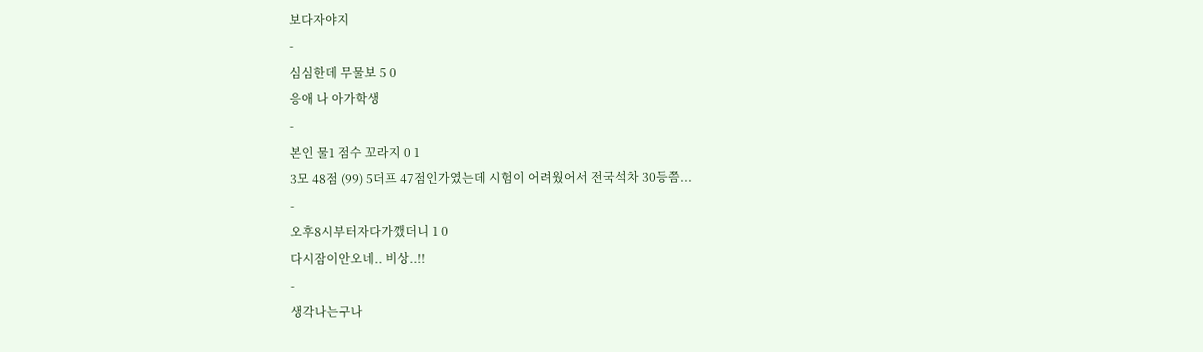보다자야지
-
심심한데 무물보 5 0
응애 나 아가학생
-
본인 물1 점수 꼬라지 0 1
3모 48점 (99) 5더프 47점인가였는데 시험이 어려웠어서 전국석차 30등쯤...
-
오후8시부터자다가깼더니 1 0
다시잠이안오네.. 비상..!!
-
생각나는구나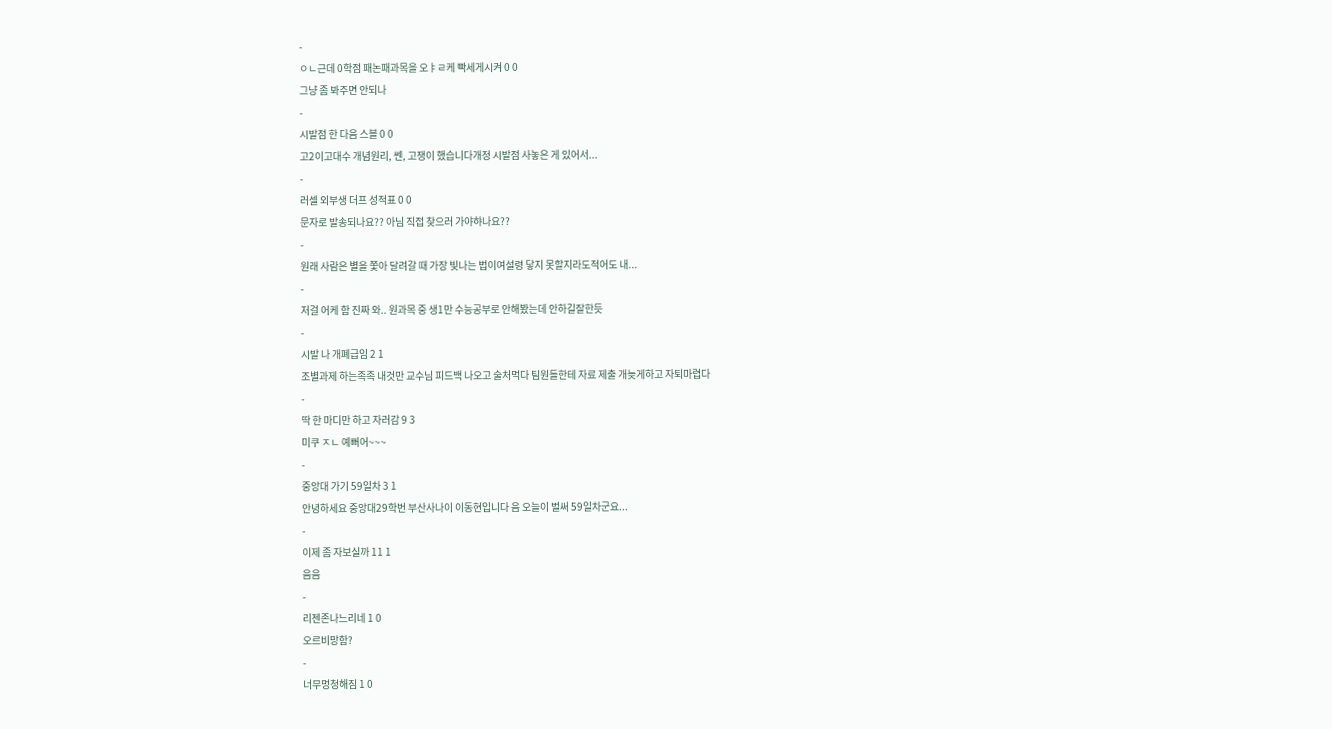-
ㅇㄴ근데 0학점 패논패과목을 오ㅑㄹ케 빡세게시켜 0 0
그냥 좀 봐주면 안되나
-
시발점 한 다음 스블 0 0
고2이고대수 개념원리, 쎈, 고쟁이 했습니다개정 시발점 사놓은 게 있어서...
-
러셀 외부생 더프 성적표 0 0
문자로 발송되나요?? 아님 직접 찾으러 가야햐나요??
-
원래 사람은 별을 쫓아 달려갈 때 가장 빛나는 법이여설령 닿지 못할지라도적어도 내...
-
저걸 어케 함 진짜 와.. 원과목 중 생1만 수능공부로 안해봤는데 안하길잘한듯
-
시발 나 개폐급임 2 1
조별과제 하는족족 내것만 교수님 피드백 나오고 술처먹다 팀원들한테 자료 제출 개늦게하고 자퇴마렵다
-
딱 한 마디만 하고 자러감 9 3
미쿠 ㅈㄴ 예뻐어~~~
-
중앙대 가기 59일차 3 1
안녕하세요 중앙대29학번 부산사나이 이동현입니다 음 오늘이 벌써 59일차군요...
-
이제 좀 자보실까 11 1
음음
-
리젠존나느리네 1 0
오르비망함?
-
너무멍청해짐 1 0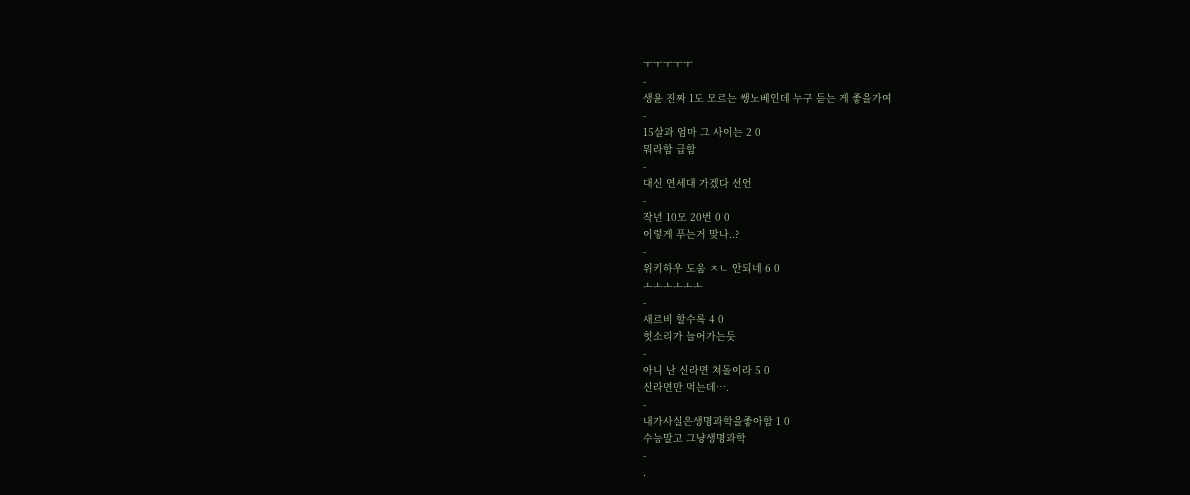ㅜㅜㅜㅜㅜ
-
생윤 진짜 1도 모르는 쌩노베인데 누구 듣는 게 좋을가여
-
15살과 엄마 그 사이는 2 0
뭐라함 급함
-
대신 연세대 가겠다 선언
-
작년 10모 20번 0 0
이렇게 푸는거 맞나..?
-
위키하우 도움 ㅈㄴ 안되네 6 0
ㅗㅗㅗㅗㅗㅗ
-
새르비 할수록 4 0
헛소리가 늘어가는듯
-
아니 난 신라면 쳐돌이라 5 0
신라면만 먹는데….
-
내가사실은생명과학을좋아함 1 0
수능말고 그냥생명과학
-
.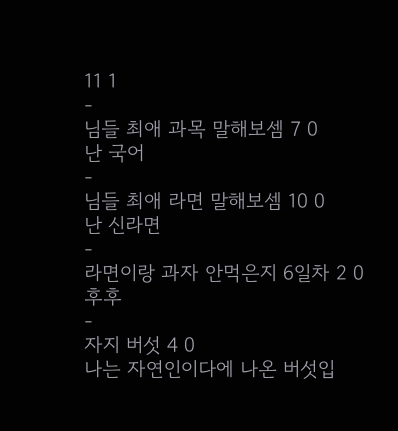11 1
-
님들 최애 과목 말해보셈 7 0
난 국어
-
님들 최애 라면 말해보셈 10 0
난 신라면
-
라면이랑 과자 안먹은지 6일차 2 0
후후
-
자지 버섯 4 0
나는 자연인이다에 나온 버섯입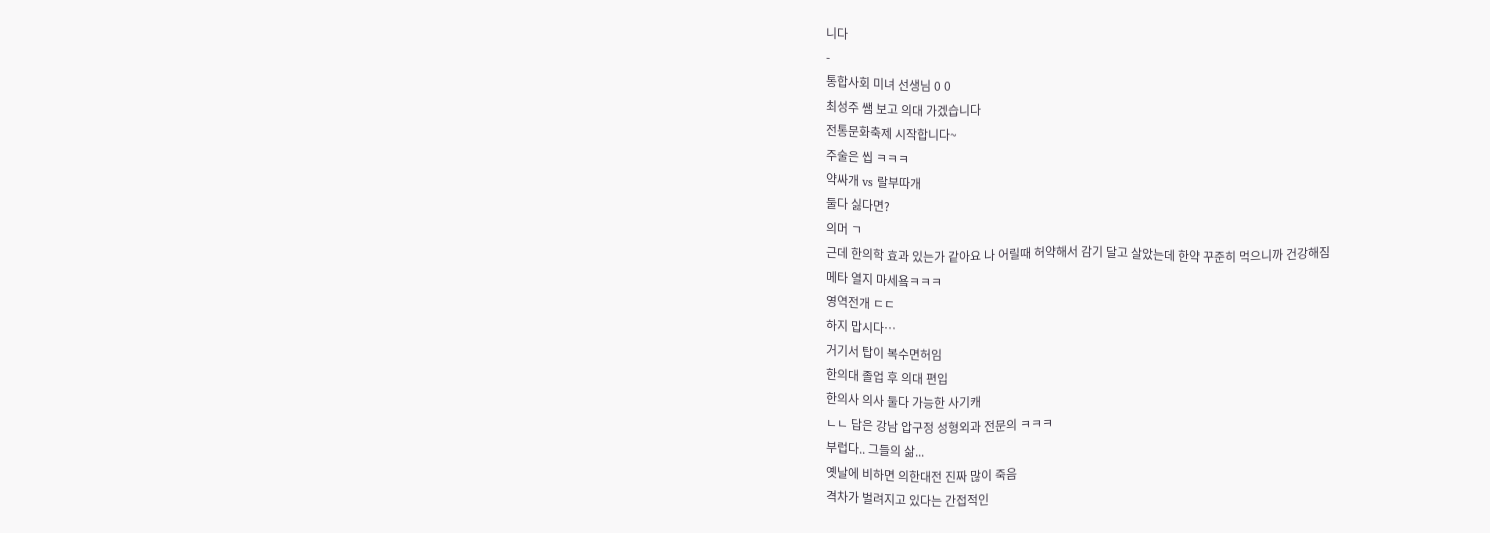니다
-
통합사회 미녀 선생님 0 0
최성주 쌤 보고 의대 가겠습니다
전통문화축제 시작합니다~
주술은 씹 ㅋㅋㅋ
약싸개 vs 랄부따개
둘다 싫다면?
의머 ㄱ
근데 한의학 효과 있는가 같아요 나 어릴때 허약해서 감기 달고 살았는데 한약 꾸준히 먹으니까 건강해짐
메타 열지 마세욬ㅋㅋㅋ
영역전개 ㄷㄷ
하지 맙시다…
거기서 탑이 복수면허임
한의대 졸업 후 의대 편입
한의사 의사 둘다 가능한 사기캐
ㄴㄴ 답은 강남 압구정 성형외과 전문의 ㅋㅋㅋ
부럽다.. 그들의 삶...
옛날에 비하면 의한대전 진짜 많이 죽음
격차가 벌려지고 있다는 간접적인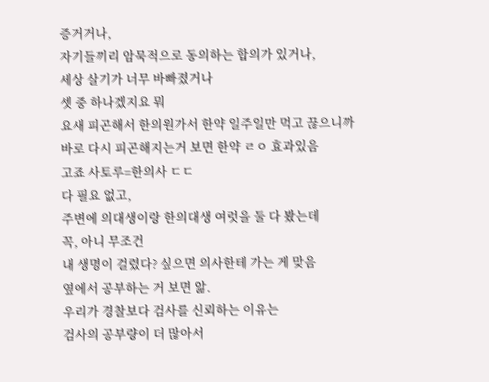증거거나,
자기들끼리 암묵적으로 동의하는 합의가 있거나,
세상 살기가 너무 바빠졌거나
셋 중 하나겠지요 뭐
요새 피곤해서 한의원가서 한약 일주일만 먹고 끊으니까 바로 다시 피곤해지는거 보면 한약 ㄹㅇ 효과있음
고죠 사토루=한의사 ㄷㄷ
다 필요 없고,
주변에 의대생이랑 한의대생 여럿을 둘 다 봤는데
꼭, 아니 무조건
내 생명이 걸렸다? 싶으면 의사한테 가는 게 맞음
옆에서 공부하는 거 보면 앎.
우리가 경찰보다 검사를 신뢰하는 이유는
검사의 공부량이 더 많아서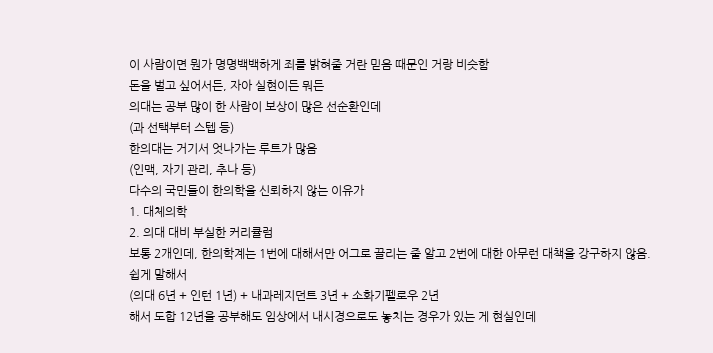이 사람이면 뭔가 명명백백하게 죄를 밝혀줄 거란 믿음 때문인 거랑 비슷함
돈을 벌고 싶어서든, 자아 실현이든 뭐든
의대는 공부 많이 한 사람이 보상이 많은 선순환인데
(과 선택부터 스텝 등)
한의대는 거기서 엇나가는 루트가 많음
(인맥, 자기 관리, 추나 등)
다수의 국민들이 한의학을 신뢰하지 않는 이유가
1. 대체의학
2. 의대 대비 부실한 커리큘럼
보통 2개인데, 한의학계는 1번에 대해서만 어그로 끌리는 줄 알고 2번에 대한 아무런 대책을 강구하지 않음.
쉽게 말해서
(의대 6년 + 인턴 1년) + 내과레지던트 3년 + 소화기펠로우 2년
해서 도합 12년을 공부해도 임상에서 내시경으로도 놓치는 경우가 있는 게 현실인데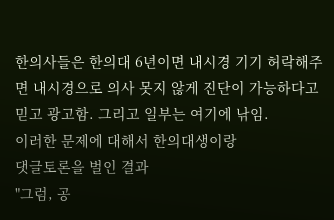한의사들은 한의대 6년이면 내시경 기기 허락해주면 내시경으로 의사 못지 않게 진단이 가능하다고 믿고 광고함. 그리고 일부는 여기에 낚임.
이러한 문제에 대해서 한의대생이랑
댓글토론을 벌인 결과
"그럼, 공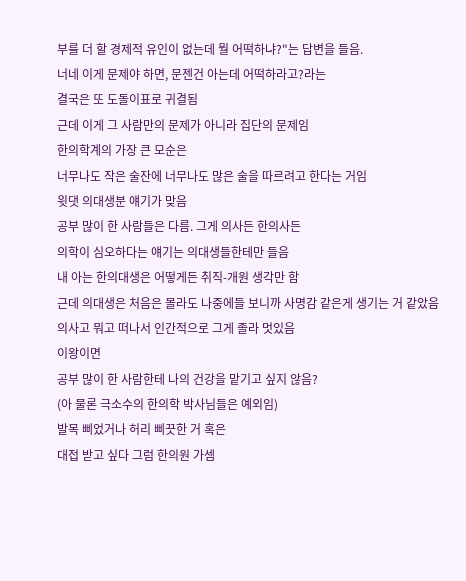부를 더 할 경제적 유인이 없는데 뭘 어떡하냐?"는 답변을 들음.
너네 이게 문제야 하면, 문젠건 아는데 어떡하라고?라는
결국은 또 도돌이표로 귀결됨
근데 이게 그 사람만의 문제가 아니라 집단의 문제임
한의학계의 가장 큰 모순은
너무나도 작은 술잔에 너무나도 많은 술을 따르려고 한다는 거임
윗댓 의대생분 얘기가 맞음
공부 많이 한 사람들은 다름. 그게 의사든 한의사든
의학이 심오하다는 얘기는 의대생들한테만 들음
내 아는 한의대생은 어떻게든 취직-개원 생각만 함
근데 의대생은 처음은 몰라도 나중에들 보니까 사명감 같은게 생기는 거 같았음
의사고 뭐고 떠나서 인간적으로 그게 졸라 멋있음
이왕이면
공부 많이 한 사람한테 나의 건강을 맡기고 싶지 않음?
(아 물론 극소수의 한의학 박사님들은 예외임)
발목 삐었거나 허리 삐끗한 거 혹은
대접 받고 싶다 그럼 한의원 가셈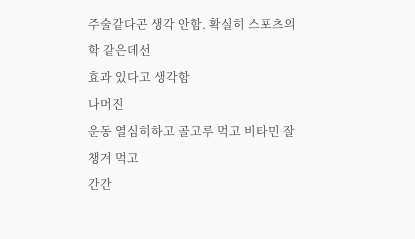주술같다곤 생각 안함. 확실히 스포츠의학 같은데선
효과 있다고 생각함
나머진
운동 열심히하고 골고루 먹고 비타민 잘 챙겨 먹고
간간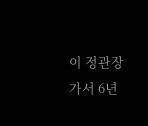이 정관장 가서 6년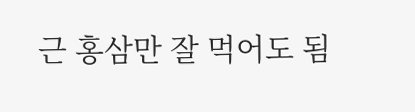근 홍삼만 잘 먹어도 됨